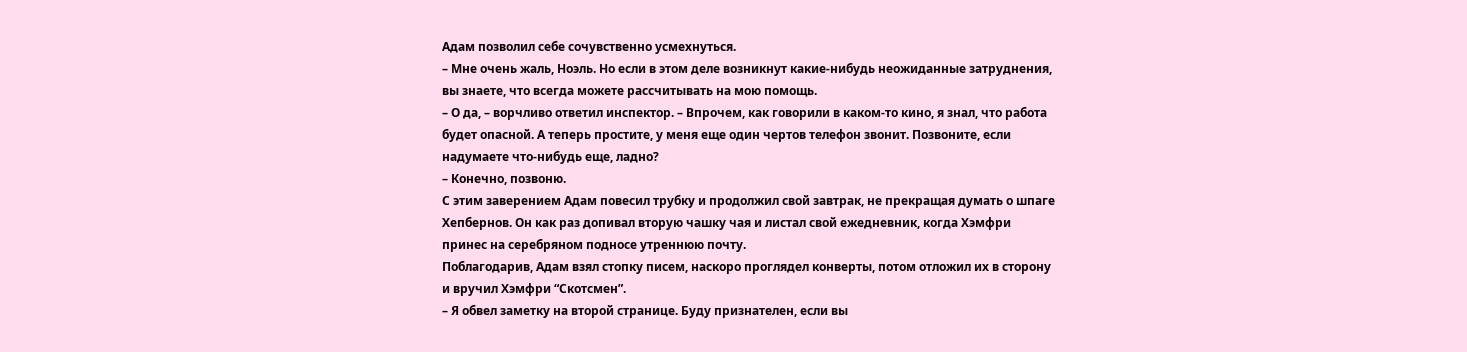Адам позволил себе сочувственно усмехнуться.
– Мне очень жаль, Ноэль. Но если в этом деле возникнут какие-нибудь неожиданные затруднения, вы знаете, что всегда можете рассчитывать на мою помощь.
– О да, – ворчливо ответил инспектор. – Впрочем, как говорили в каком-то кино, я знал, что работа будет опасной. А теперь простите, у меня еще один чертов телефон звонит. Позвоните, если надумаете что-нибудь еще, ладно?
– Конечно, позвоню.
С этим заверением Адам повесил трубку и продолжил свой завтрак, не прекращая думать о шпаге Хепбернов. Он как раз допивал вторую чашку чая и листал свой ежедневник, когда Хэмфри принес на серебряном подносе утреннюю почту.
Поблагодарив, Адам взял стопку писем, наскоро проглядел конверты, потом отложил их в сторону и вручил Хэмфри “Скотсмен”.
– Я обвел заметку на второй странице. Буду признателен, если вы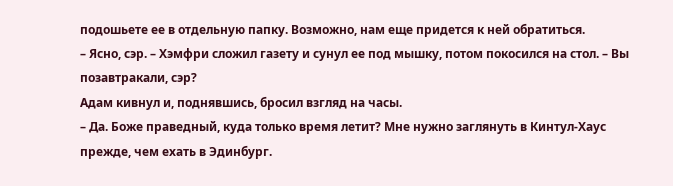подошьете ее в отдельную папку. Возможно, нам еще придется к ней обратиться.
– Ясно, сэр. – Хэмфри сложил газету и сунул ее под мышку, потом покосился на стол. – Вы позавтракали, сэр?
Адам кивнул и, поднявшись, бросил взгляд на часы.
– Да. Боже праведный, куда только время летит? Мне нужно заглянуть в Кинтул-Хаус прежде, чем ехать в Эдинбург.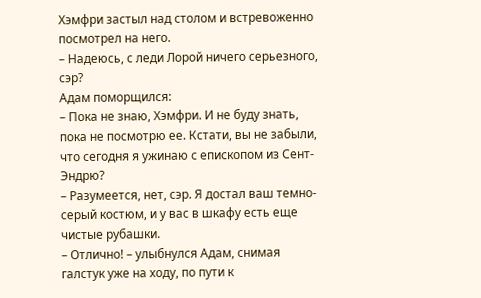Хэмфри застыл над столом и встревоженно посмотрел на него.
– Надеюсь, с леди Лорой ничего серьезного, сэр?
Адам поморщился:
– Пока не знаю, Хэмфри. И не буду знать, пока не посмотрю ее. Кстати, вы не забыли, что сегодня я ужинаю с епископом из Сент-Эндрю?
– Разумеется, нет, сэр. Я достал ваш темно-серый костюм, и у вас в шкафу есть еще чистые рубашки.
– Отлично! – улыбнулся Адам, снимая галстук уже на ходу, по пути к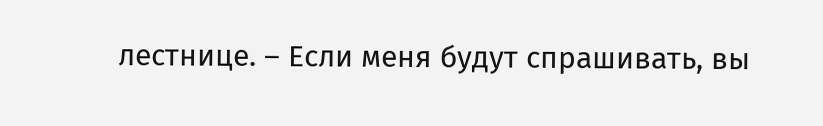лестнице. – Если меня будут спрашивать, вы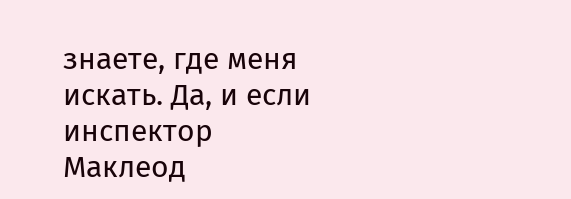знаете, где меня искать. Да, и если инспектор Маклеод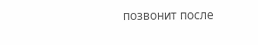позвонит после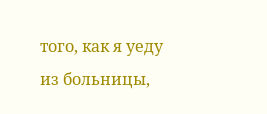того, как я уеду из больницы,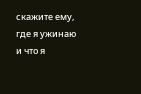скажите ему, где я ужинаю и что я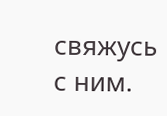свяжусь с ним.